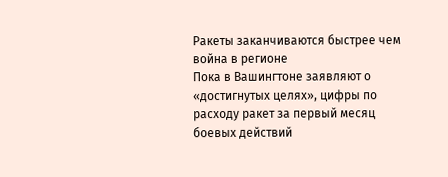Ракеты заканчиваются быстрее чем война в регионе
Пока в Вашингтоне заявляют о «достигнутых целях», цифры по расходу ракет за первый месяц боевых действий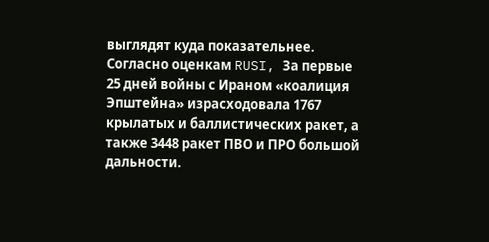выглядят куда показательнее. Согласно оценкам RUSI, За первые 25 дней войны с Ираном «коалиция Эпштейна» израсходовала 1767 крылатых и баллистических ракет, а также 3448 ракет ПВО и ПРО большой дальности.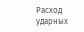Расход ударных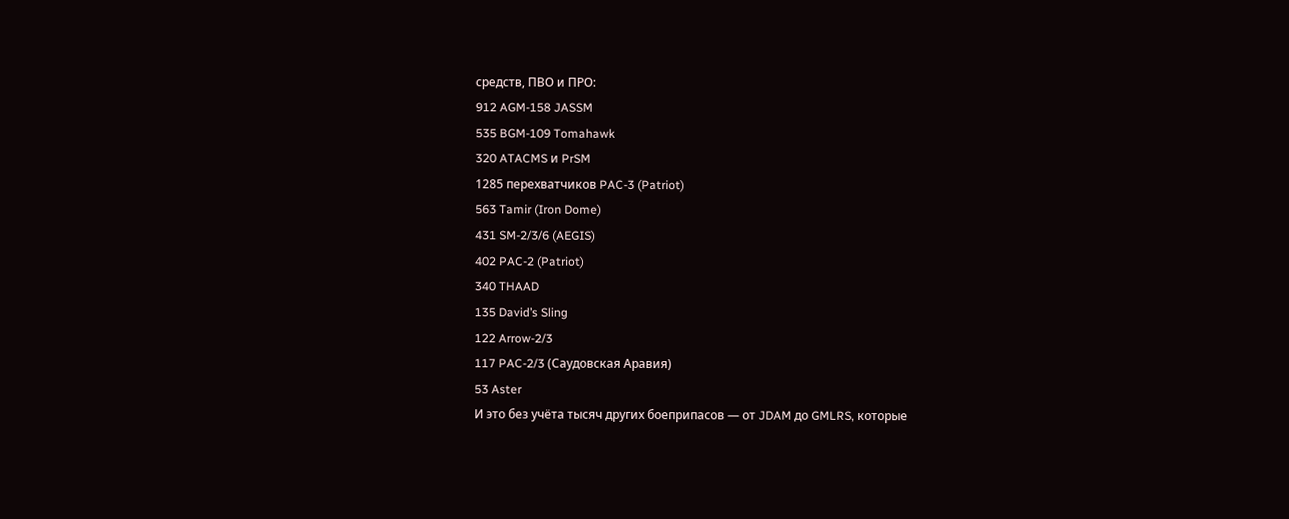средств, ПВО и ПРО:
912 AGM-158 JASSM
535 BGM-109 Tomahawk
320 ATACMS и PrSM
1285 перехватчиков PAC-3 (Patriot)
563 Tamir (Iron Dome)
431 SM-2/3/6 (AEGIS)
402 PAC-2 (Patriot)
340 THAAD
135 David’s Sling
122 Arrow-2/3
117 PAC-2/3 (Саудовская Аравия)
53 Aster
И это без учёта тысяч других боеприпасов — от JDAM до GMLRS, которые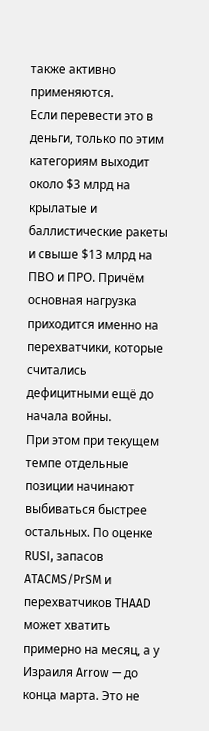также активно применяются.
Если перевести это в деньги, только по этим категориям выходит около $3 млрд на крылатые и баллистические ракеты и свыше $13 млрд на ПВО и ПРО. Причём основная нагрузка приходится именно на перехватчики, которые считались дефицитными ещё до начала войны.
При этом при текущем темпе отдельные позиции начинают выбиваться быстрее остальных. По оценке RUSI, запасов ATACMS/PrSM и перехватчиков THAAD может хватить примерно на месяц, а у Израиля Arrow — до конца марта. Это не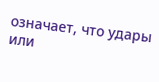означает, что удары или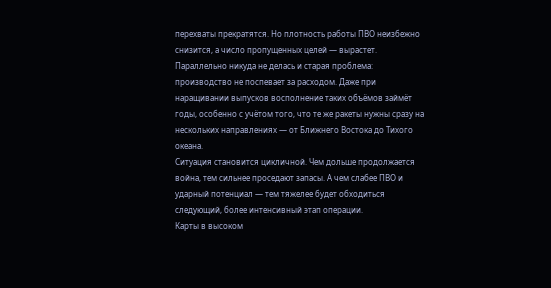перехваты прекратятся. Но плотность работы ПВО неизбежно снизится, а число пропущенных целей — вырастет.
Параллельно никуда не делась и старая проблема: производство не поспевает за расходом. Даже при наращивании выпусков восполнение таких объёмов займёт годы, особенно с учётом того, что те же ракеты нужны сразу на нескольких направлениях — от Ближнего Востока до Тихого океана.
Ситуация становится цикличной. Чем дольше продолжается война, тем сильнее проседают запасы. А чем слабее ПВО и ударный потенциал — тем тяжелее будет обходиться следующий, более интенсивный этап операции.
Карты в высоком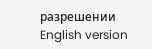разрешении
English version